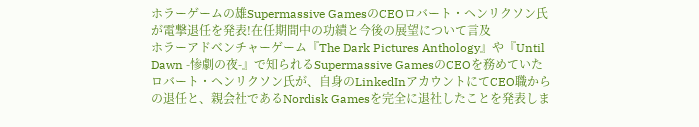ホラーゲームの雄Supermassive GamesのCEOロバート・ヘンリクソン氏が電撃退任を発表!在任期間中の功績と今後の展望について言及
ホラーアドベンチャーゲーム『The Dark Pictures Anthology』や『Until Dawn -惨劇の夜-』で知られるSupermassive GamesのCEOを務めていたロバート・ヘンリクソン氏が、自身のLinkedInアカウントにてCEO職からの退任と、親会社であるNordisk Gamesを完全に退社したことを発表しま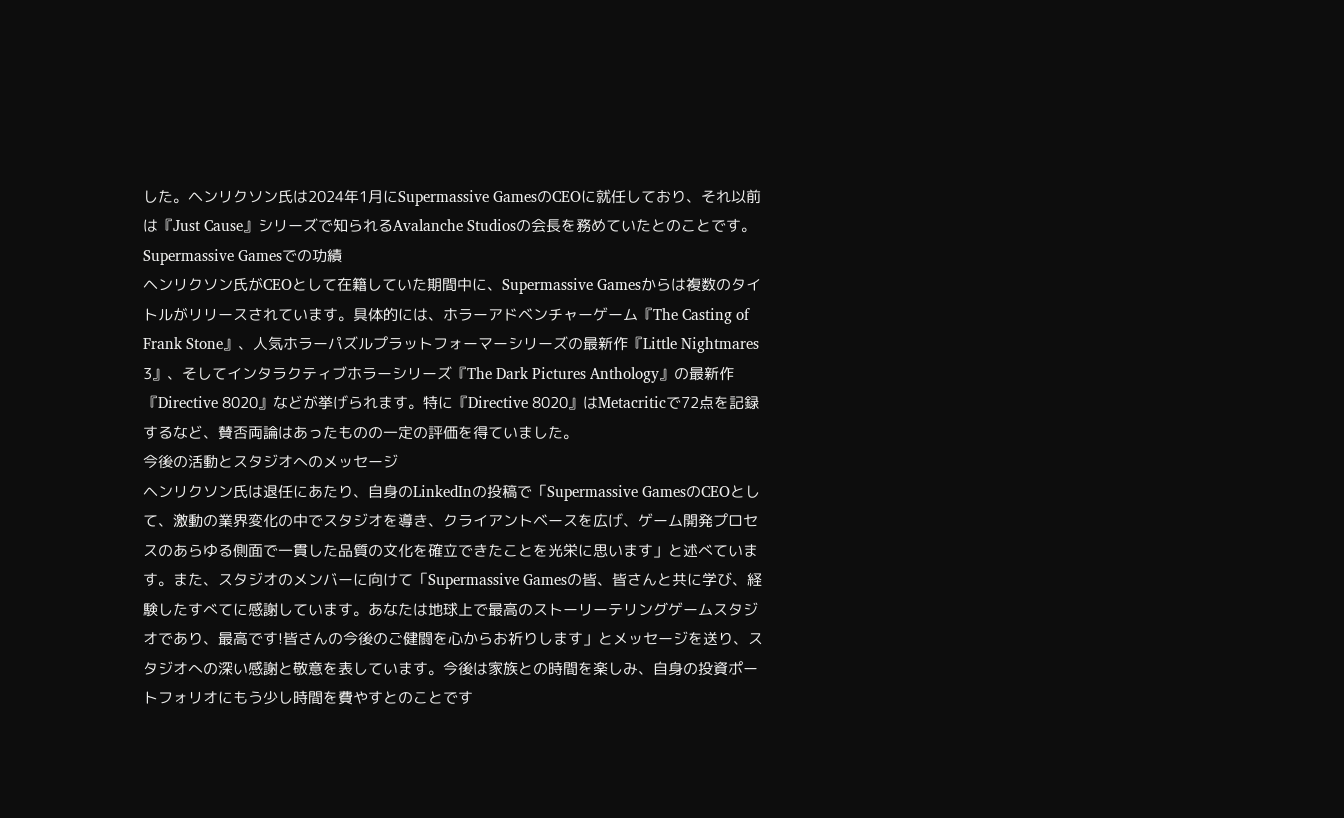した。ヘンリクソン氏は2024年1月にSupermassive GamesのCEOに就任しており、それ以前は『Just Cause』シリーズで知られるAvalanche Studiosの会長を務めていたとのことです。
Supermassive Gamesでの功績
ヘンリクソン氏がCEOとして在籍していた期間中に、Supermassive Gamesからは複数のタイトルがリリースされています。具体的には、ホラーアドベンチャーゲーム『The Casting of Frank Stone』、人気ホラーパズルプラットフォーマーシリーズの最新作『Little Nightmares 3』、そしてインタラクティブホラーシリーズ『The Dark Pictures Anthology』の最新作『Directive 8020』などが挙げられます。特に『Directive 8020』はMetacriticで72点を記録するなど、賛否両論はあったものの一定の評価を得ていました。
今後の活動とスタジオへのメッセージ
ヘンリクソン氏は退任にあたり、自身のLinkedInの投稿で「Supermassive GamesのCEOとして、激動の業界変化の中でスタジオを導き、クライアントベースを広げ、ゲーム開発プロセスのあらゆる側面で一貫した品質の文化を確立できたことを光栄に思います」と述べています。また、スタジオのメンバーに向けて「Supermassive Gamesの皆、皆さんと共に学び、経験したすべてに感謝しています。あなたは地球上で最高のストーリーテリングゲームスタジオであり、最高です!皆さんの今後のご健闘を心からお祈りします」とメッセージを送り、スタジオへの深い感謝と敬意を表しています。今後は家族との時間を楽しみ、自身の投資ポートフォリオにもう少し時間を費やすとのことです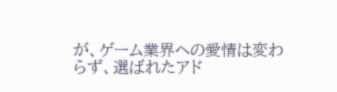が、ゲーム業界への愛情は変わらず、選ばれたアド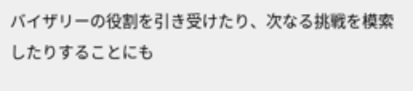バイザリーの役割を引き受けたり、次なる挑戦を模索したりすることにも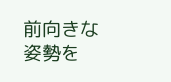前向きな姿勢を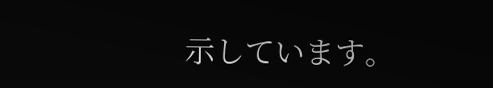示しています。